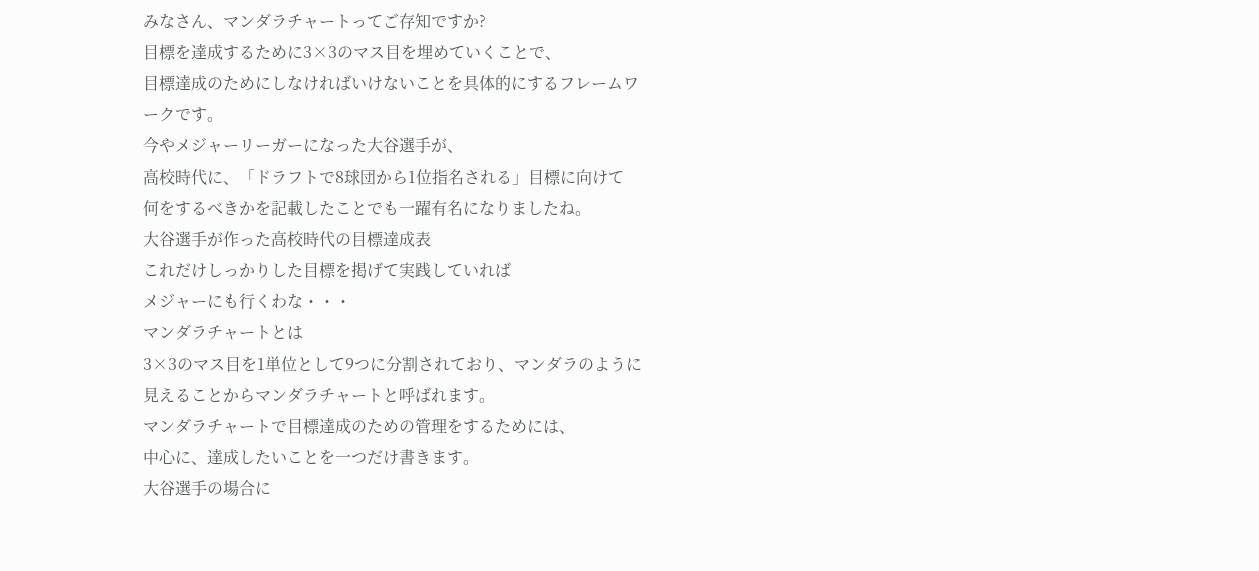みなさん、マンダラチャートってご存知ですか?
目標を達成するために3×3のマス目を埋めていくことで、
目標達成のためにしなければいけないことを具体的にするフレームワークです。
今やメジャーリーガーになった大谷選手が、
高校時代に、「ドラフトで8球団から1位指名される」目標に向けて
何をするべきかを記載したことでも一躍有名になりましたね。
大谷選手が作った高校時代の目標達成表
これだけしっかりした目標を掲げて実践していれば
メジャーにも行くわな・・・
マンダラチャートとは
3×3のマス目を1単位として9つに分割されており、マンダラのように見えることからマンダラチャートと呼ばれます。
マンダラチャートで目標達成のための管理をするためには、
中心に、達成したいことを一つだけ書きます。
大谷選手の場合に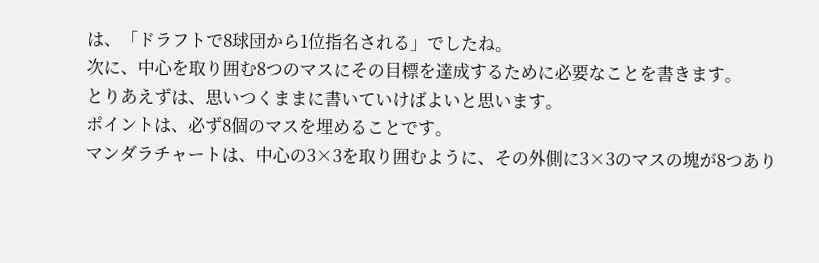は、「ドラフトで8球団から1位指名される」でしたね。
次に、中心を取り囲む8つのマスにその目標を達成するために必要なことを書きます。
とりあえずは、思いつくままに書いていけばよいと思います。
ポイントは、必ず8個のマスを埋めることです。
マンダラチャートは、中心の3×3を取り囲むように、その外側に3×3のマスの塊が8つあり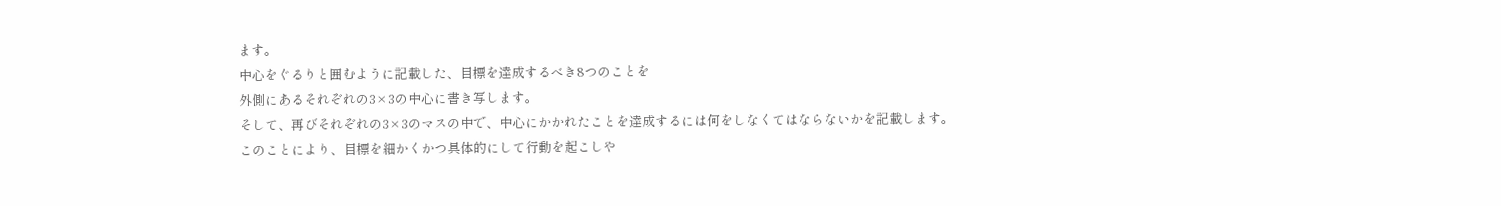ます。
中心をぐるりと囲むように記載した、目標を達成するべき8つのことを
外側にあるそれぞれの3×3の中心に書き写します。
そして、再びそれぞれの3×3のマスの中で、中心にかかれたことを達成するには何をしなくてはならないかを記載します。
このことにより、目標を細かくかつ具体的にして行動を起こしや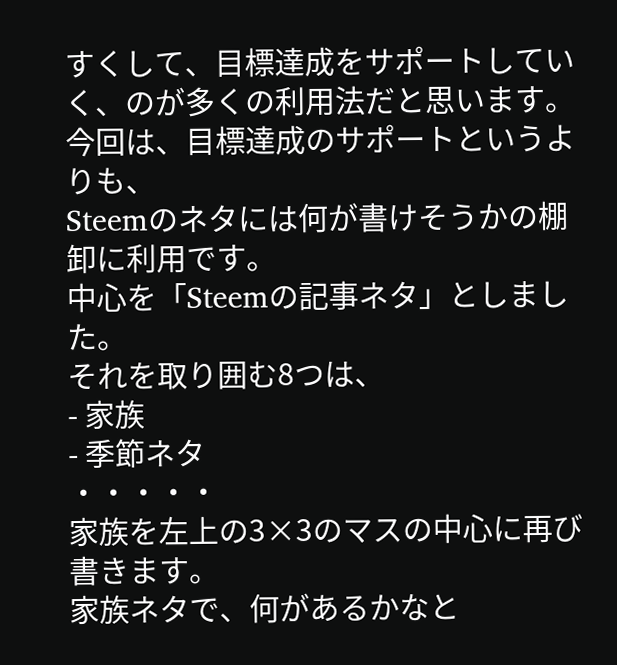すくして、目標達成をサポートしていく、のが多くの利用法だと思います。
今回は、目標達成のサポートというよりも、
Steemのネタには何が書けそうかの棚卸に利用です。
中心を「Steemの記事ネタ」としました。
それを取り囲む8つは、
- 家族
- 季節ネタ
・・・・・
家族を左上の3×3のマスの中心に再び書きます。
家族ネタで、何があるかなと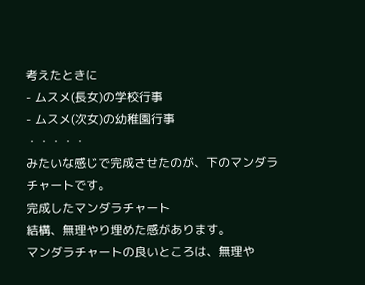考えたときに
- ムスメ(長女)の学校行事
- ムスメ(次女)の幼稚園行事
・・・・・
みたいな感じで完成させたのが、下のマンダラチャートです。
完成したマンダラチャート
結構、無理やり埋めた感があります。
マンダラチャートの良いところは、無理や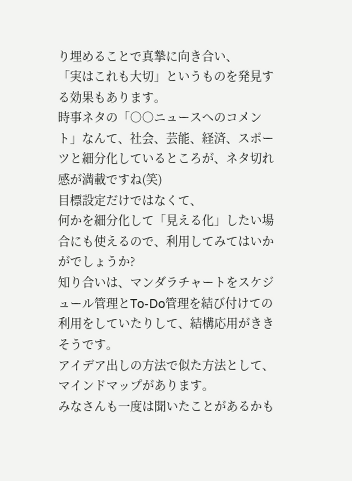り埋めることで真摯に向き合い、
「実はこれも大切」というものを発見する効果もあります。
時事ネタの「○○ニュースへのコメント」なんて、社会、芸能、経済、スポーツと細分化しているところが、ネタ切れ感が満載ですね(笑)
目標設定だけではなくて、
何かを細分化して「見える化」したい場合にも使えるので、利用してみてはいかがでしょうか?
知り合いは、マンダラチャートをスケジュール管理とTo-Do管理を結び付けての利用をしていたりして、結構応用がききそうです。
アイデア出しの方法で似た方法として、マインドマップがあります。
みなさんも一度は聞いたことがあるかも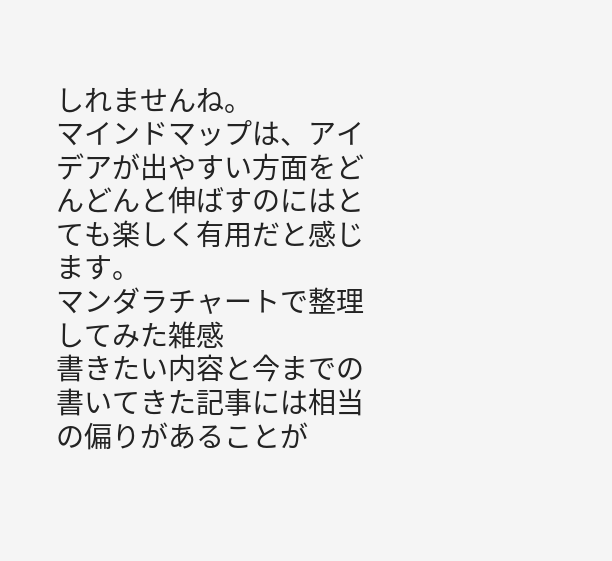しれませんね。
マインドマップは、アイデアが出やすい方面をどんどんと伸ばすのにはとても楽しく有用だと感じます。
マンダラチャートで整理してみた雑感
書きたい内容と今までの書いてきた記事には相当の偏りがあることが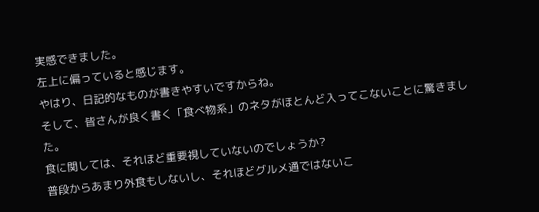実感できました。
左上に偏っていると感じます。
やはり、日記的なものが書きやすいですからね。
そして、皆さんが良く書く「食べ物系」のネタがほとんど入ってこないことに驚きました。
食に関しては、それほど重要視していないのでしょうか?
普段からあまり外食もしないし、それほどグルメ通ではないこ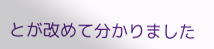とが改めて分かりました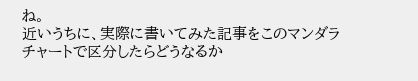ね。
近いうちに、実際に書いてみた記事をこのマンダラチャートで区分したらどうなるか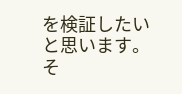を検証したいと思います。
そ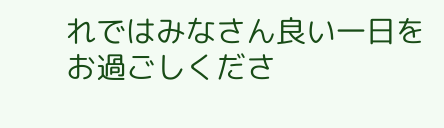れではみなさん良い一日をお過ごしくださ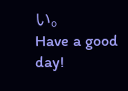い。
Have a good day!